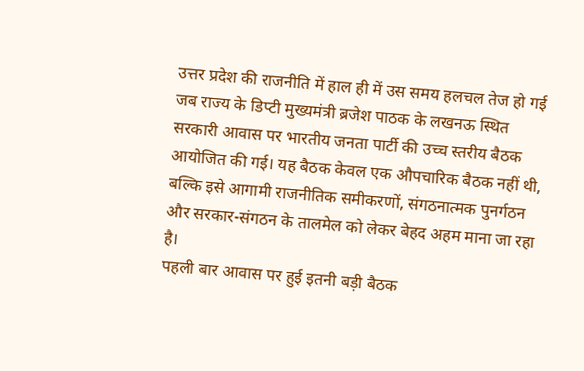उत्तर प्रदेश की राजनीति में हाल ही में उस समय हलचल तेज हो गई जब राज्य के डिप्टी मुख्यमंत्री ब्रजेश पाठक के लखनऊ स्थित सरकारी आवास पर भारतीय जनता पार्टी की उच्च स्तरीय बैठक आयोजित की गई। यह बैठक केवल एक औपचारिक बैठक नहीं थी, बल्कि इसे आगामी राजनीतिक समीकरणों, संगठनात्मक पुनर्गठन और सरकार-संगठन के तालमेल को लेकर बेहद अहम माना जा रहा है।
पहली बार आवास पर हुई इतनी बड़ी बैठक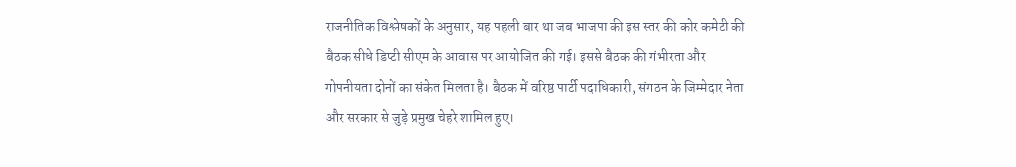राजनीतिक विश्लेषकों के अनुसार, यह पहली बार था जब भाजपा की इस स्तर की कोर कमेटी की बैठक सीधे डिप्टी सीएम के आवास पर आयोजित की गई। इससे बैठक की गंभीरता और गोपनीयता दोनों का संकेत मिलता है। बैठक में वरिष्ठ पार्टी पदाधिकारी, संगठन के जिम्मेदार नेता और सरकार से जुड़े प्रमुख चेहरे शामिल हुए।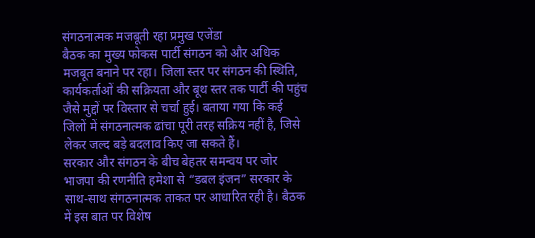संगठनात्मक मजबूती रहा प्रमुख एजेंडा
बैठक का मुख्य फोकस पार्टी संगठन को और अधिक मजबूत बनाने पर रहा। जिला स्तर पर संगठन की स्थिति, कार्यकर्ताओं की सक्रियता और बूथ स्तर तक पार्टी की पहुंच जैसे मुद्दों पर विस्तार से चर्चा हुई। बताया गया कि कई जिलों में संगठनात्मक ढांचा पूरी तरह सक्रिय नहीं है, जिसे लेकर जल्द बड़े बदलाव किए जा सकते हैं।
सरकार और संगठन के बीच बेहतर समन्वय पर जोर
भाजपा की रणनीति हमेशा से “डबल इंजन” सरकार के साथ-साथ संगठनात्मक ताकत पर आधारित रही है। बैठक में इस बात पर विशेष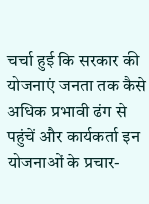चर्चा हुई कि सरकार की योजनाएं जनता तक कैसे अधिक प्रभावी ढंग से पहुंचें और कार्यकर्ता इन योजनाओं के प्रचार-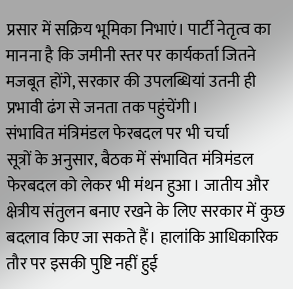प्रसार में सक्रिय भूमिका निभाएं। पार्टी नेतृत्व का मानना है कि जमीनी स्तर पर कार्यकर्ता जितने मजबूत होंगे, सरकार की उपलब्धियां उतनी ही प्रभावी ढंग से जनता तक पहुंचेंगी।
संभावित मंत्रिमंडल फेरबदल पर भी चर्चा
सूत्रों के अनुसार, बैठक में संभावित मंत्रिमंडल फेरबदल को लेकर भी मंथन हुआ। जातीय और क्षेत्रीय संतुलन बनाए रखने के लिए सरकार में कुछ बदलाव किए जा सकते हैं। हालांकि आधिकारिक तौर पर इसकी पुष्टि नहीं हुई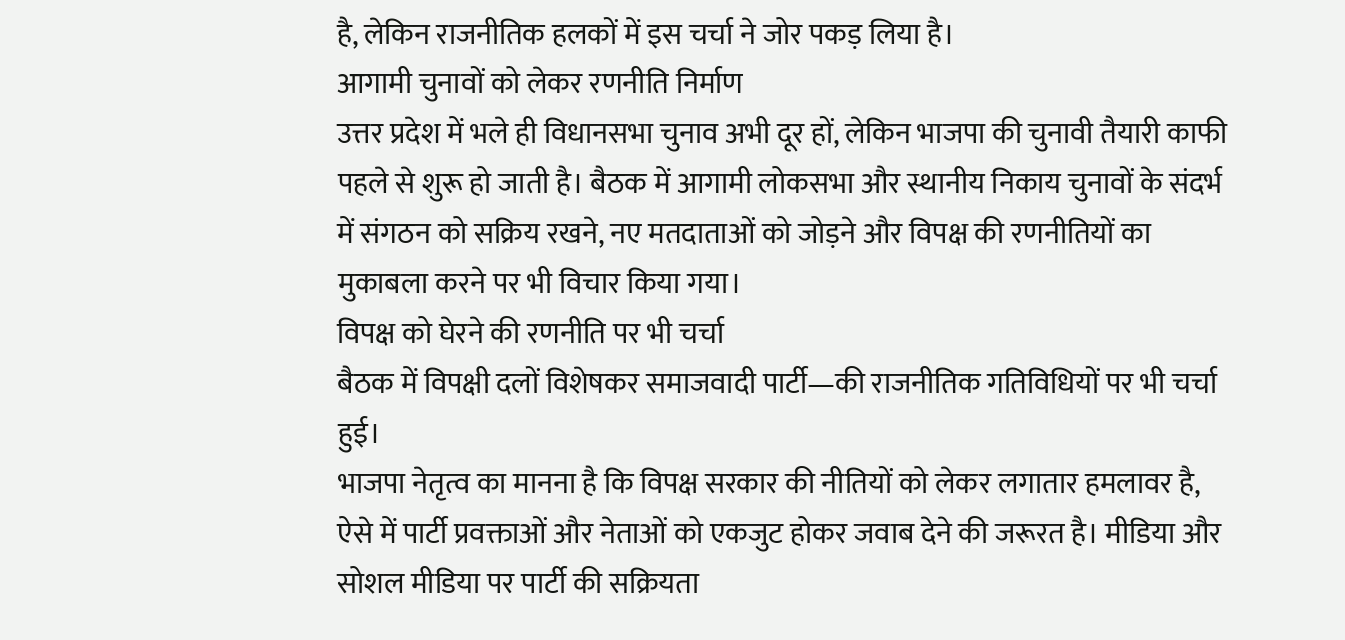है, लेकिन राजनीतिक हलकों में इस चर्चा ने जोर पकड़ लिया है।
आगामी चुनावों को लेकर रणनीति निर्माण
उत्तर प्रदेश में भले ही विधानसभा चुनाव अभी दूर हों, लेकिन भाजपा की चुनावी तैयारी काफी पहले से शुरू हो जाती है। बैठक में आगामी लोकसभा और स्थानीय निकाय चुनावों के संदर्भ में संगठन को सक्रिय रखने, नए मतदाताओं को जोड़ने और विपक्ष की रणनीतियों का मुकाबला करने पर भी विचार किया गया।
विपक्ष को घेरने की रणनीति पर भी चर्चा
बैठक में विपक्षी दलों विशेषकर समाजवादी पार्टी—की राजनीतिक गतिविधियों पर भी चर्चा हुई।
भाजपा नेतृत्व का मानना है कि विपक्ष सरकार की नीतियों को लेकर लगातार हमलावर है, ऐसे में पार्टी प्रवक्ताओं और नेताओं को एकजुट होकर जवाब देने की जरूरत है। मीडिया और सोशल मीडिया पर पार्टी की सक्रियता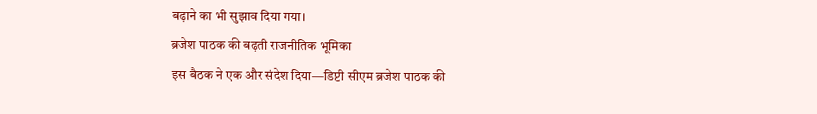बढ़ाने का भी सुझाव दिया गया।
ब्रजेश पाठक की बढ़ती राजनीतिक भूमिका
इस बैठक ने एक और संदेश दिया—डिप्टी सीएम ब्रजेश पाठक की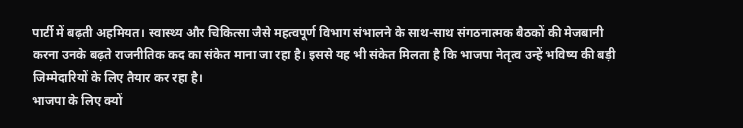पार्टी में बढ़ती अहमियत। स्वास्थ्य और चिकित्सा जैसे महत्वपूर्ण विभाग संभालने के साथ-साथ संगठनात्मक बैठकों की मेजबानी करना उनके बढ़ते राजनीतिक कद का संकेत माना जा रहा है। इससे यह भी संकेत मिलता है कि भाजपा नेतृत्व उन्हें भविष्य की बड़ी जिम्मेदारियों के लिए तैयार कर रहा है।
भाजपा के लिए क्यों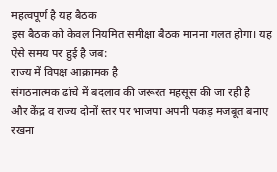महत्वपूर्ण है यह बैठक
इस बैठक को केवल नियमित समीक्षा बैठक मानना गलत होगा। यह ऐसे समय पर हुई है जब:
राज्य में विपक्ष आक्रामक है
संगठनात्मक ढांचे में बदलाव की जरूरत महसूस की जा रही है
और केंद्र व राज्य दोनों स्तर पर भाजपा अपनी पकड़ मजबूत बनाए रखना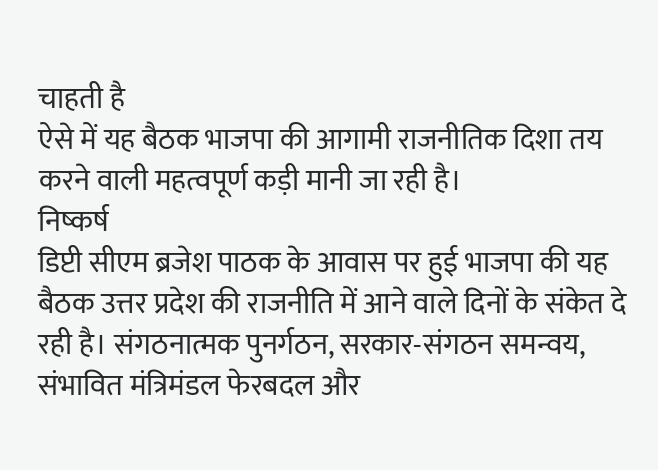चाहती है
ऐसे में यह बैठक भाजपा की आगामी राजनीतिक दिशा तय करने वाली महत्वपूर्ण कड़ी मानी जा रही है।
निष्कर्ष
डिप्टी सीएम ब्रजेश पाठक के आवास पर हुई भाजपा की यह बैठक उत्तर प्रदेश की राजनीति में आने वाले दिनों के संकेत दे रही है। संगठनात्मक पुनर्गठन, सरकार-संगठन समन्वय, संभावित मंत्रिमंडल फेरबदल और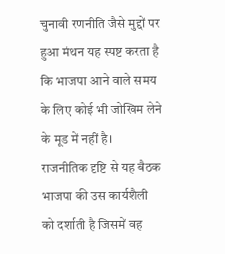चुनावी रणनीति जैसे मुद्दों पर हुआ मंथन यह स्पष्ट करता है कि भाजपा आने वाले समय के लिए कोई भी जोखिम लेने के मूड में नहीं है।
राजनीतिक दृष्टि से यह बैठक भाजपा की उस कार्यशैली को दर्शाती है जिसमें वह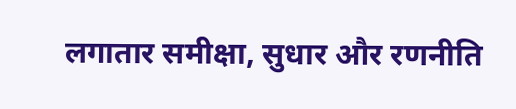लगातार समीक्षा, सुधार और रणनीति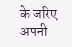के जरिए अपनी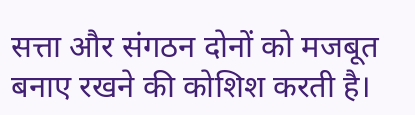सत्ता और संगठन दोनों को मजबूत बनाए रखने की कोशिश करती है।